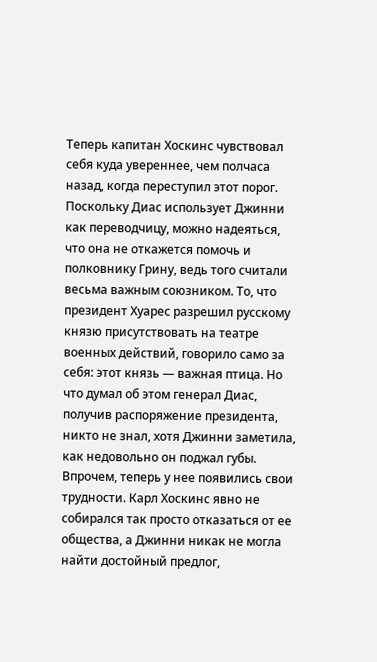Теперь капитан Хоскинс чувствовал себя куда увереннее, чем полчаса назад, когда переступил этот порог. Поскольку Диас использует Джинни как переводчицу, можно надеяться, что она не откажется помочь и полковнику Грину, ведь того считали весьма важным союзником. То, что президент Хуарес разрешил русскому князю присутствовать на театре военных действий, говорило само за себя: этот князь — важная птица. Но что думал об этом генерал Диас, получив распоряжение президента, никто не знал, хотя Джинни заметила, как недовольно он поджал губы. Впрочем, теперь у нее появились свои трудности. Карл Хоскинс явно не собирался так просто отказаться от ее общества, а Джинни никак не могла найти достойный предлог,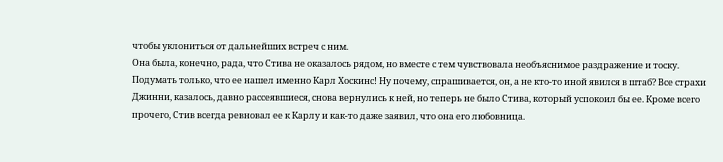чтобы уклониться от дальнейших встреч с ним.
Она была, конечно, рада, что Стива не оказалось рядом, но вместе с тем чувствовала необъяснимое раздражение и тоску. Подумать только, что ее нашел именно Карл Хоскинс! Ну почему, спрашивается, он, а не кто-то иной явился в штаб? Все страхи Джинни, казалось, давно рассеявшиеся, снова вернулись к ней, но теперь не было Стива, который успокоил бы ее. Кроме всего прочего, Стив всегда ревновал ее к Карлу и как-то даже заявил, что она его любовница.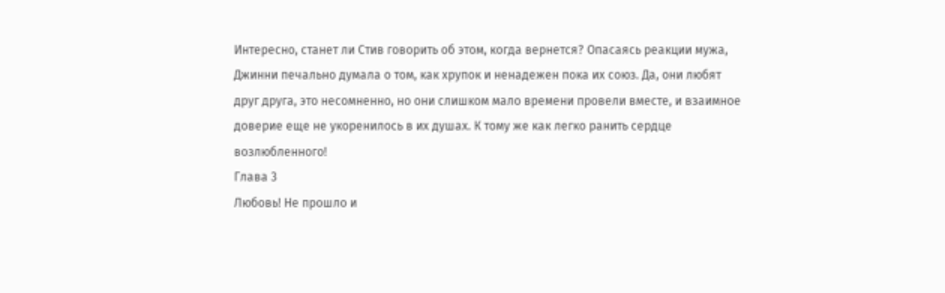Интересно, станет ли Стив говорить об этом, когда вернется? Опасаясь реакции мужа, Джинни печально думала о том, как хрупок и ненадежен пока их союз. Да, они любят друг друга, это несомненно, но они слишком мало времени провели вместе, и взаимное доверие еще не укоренилось в их душах. К тому же как легко ранить сердце возлюбленного!
Глава 3
Любовь! Не прошло и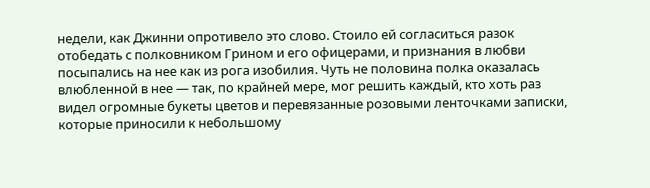недели, как Джинни опротивело это слово. Стоило ей согласиться разок отобедать с полковником Грином и его офицерами, и признания в любви посыпались на нее как из рога изобилия. Чуть не половина полка оказалась влюбленной в нее — так, по крайней мере, мог решить каждый, кто хоть раз видел огромные букеты цветов и перевязанные розовыми ленточками записки, которые приносили к небольшому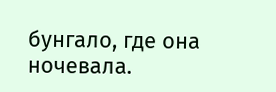бунгало, где она ночевала.